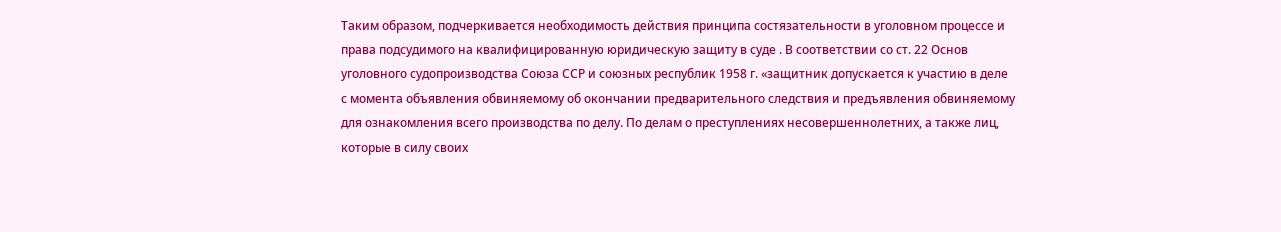Таким образом, подчеркивается необходимость действия принципа состязательности в уголовном процессе и права подсудимого на квалифицированную юридическую защиту в суде . В соответствии со ст. 22 Основ уголовного судопроизводства Союза ССР и союзных республик 1958 г. «защитник допускается к участию в деле с момента объявления обвиняемому об окончании предварительного следствия и предъявления обвиняемому для ознакомления всего производства по делу. По делам о преступлениях несовершеннолетних, а также лиц, которые в силу своих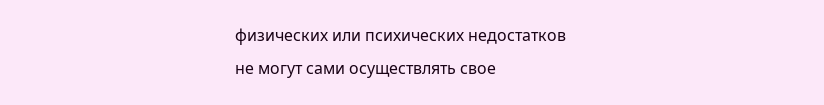физических или психических недостатков не могут сами осуществлять свое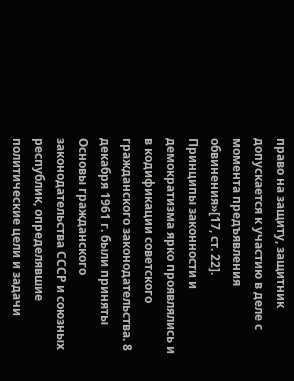право на защиту, защитник допускается к участию в деле с момента предъявления обвинения»[17, ст. 22].
Принципы законности и демократизма ярко проявлялись и в кодификации советского гражданского законодательства. 8 декабря 1961 г. были приняты Основы гражданского законодательства СССР и союзных республик, определявшие политические цели и задачи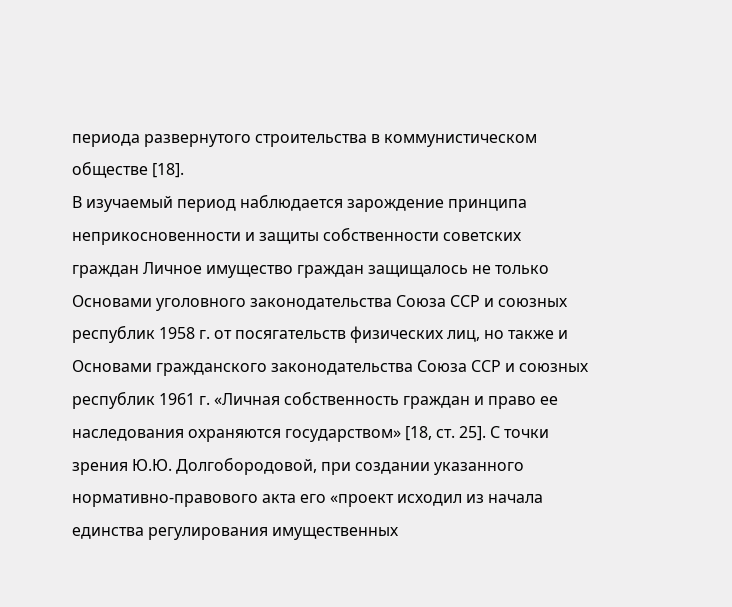периода развернутого строительства в коммунистическом обществе [18].
В изучаемый период наблюдается зарождение принципа неприкосновенности и защиты собственности советских граждан Личное имущество граждан защищалось не только Основами уголовного законодательства Союза ССР и союзных республик 1958 г. от посягательств физических лиц, но также и Основами гражданского законодательства Союза ССР и союзных республик 1961 г. «Личная собственность граждан и право ее наследования охраняются государством» [18, ст. 25]. С точки зрения Ю.Ю. Долгобородовой, при создании указанного нормативно-правового акта его «проект исходил из начала единства регулирования имущественных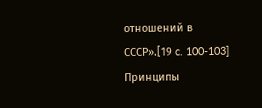отношений в СССР».[19 c. 100-103]
Принципы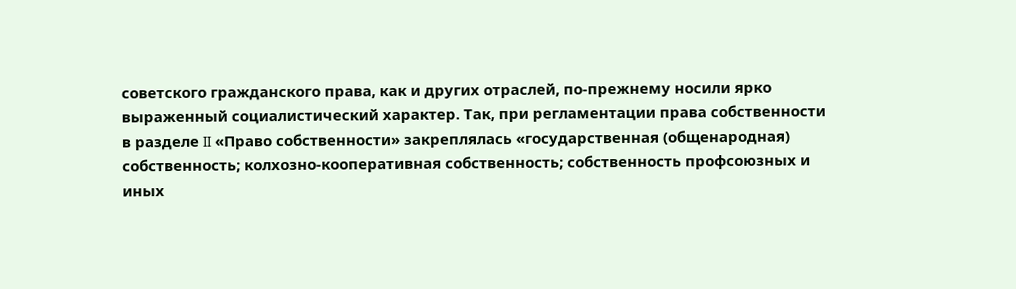советского гражданского права, как и других отраслей, по-прежнему носили ярко выраженный социалистический характер. Так, при регламентации права собственности в разделе II «Право собственности» закреплялась «государственная (общенародная) собственность; колхозно-кооперативная собственность; собственность профсоюзных и иных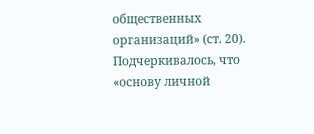общественных организаций» (ст. 20). Подчеркивалось, что «основу личной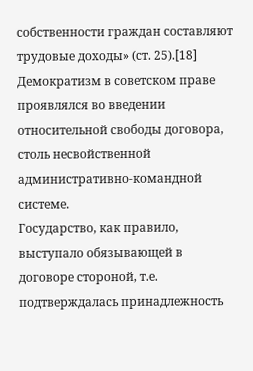собственности граждан составляют трудовые доходы» (ст. 25).[18]
Демократизм в советском праве проявлялся во введении относительной свободы договора, столь несвойственной административно-командной системе.
Государство, как правило, выступало обязывающей в договоре стороной, т.е. подтверждалась принадлежность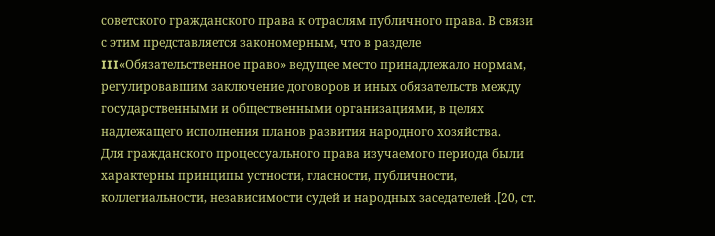советского гражданского права к отраслям публичного права. В связи с этим представляется закономерным, что в разделе III«Обязательственное право» ведущее место принадлежало нормам, регулировавшим заключение договоров и иных обязательств между государственными и общественными организациями, в целях надлежащего исполнения планов развития народного хозяйства.
Для гражданского процессуального права изучаемого периода были характерны принципы устности, гласности, публичности, коллегиальности, независимости судей и народных заседателей .[20, ст.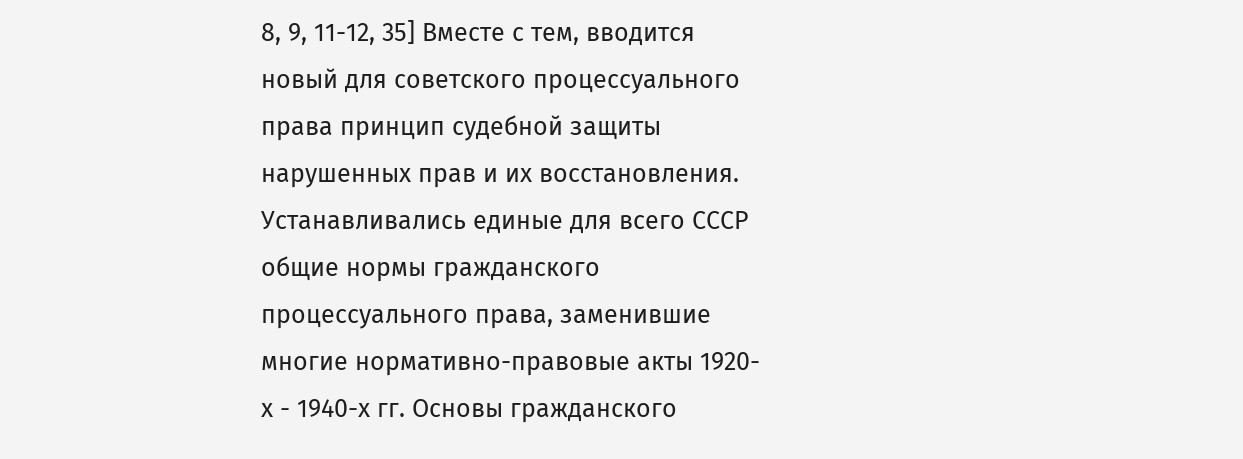8, 9, 11-12, 35] Вместе с тем, вводится новый для советского процессуального права принцип судебной защиты нарушенных прав и их восстановления. Устанавливались единые для всего СССР общие нормы гражданского процессуального права, заменившие многие нормативно-правовые акты 1920-х - 1940-х гг. Основы гражданского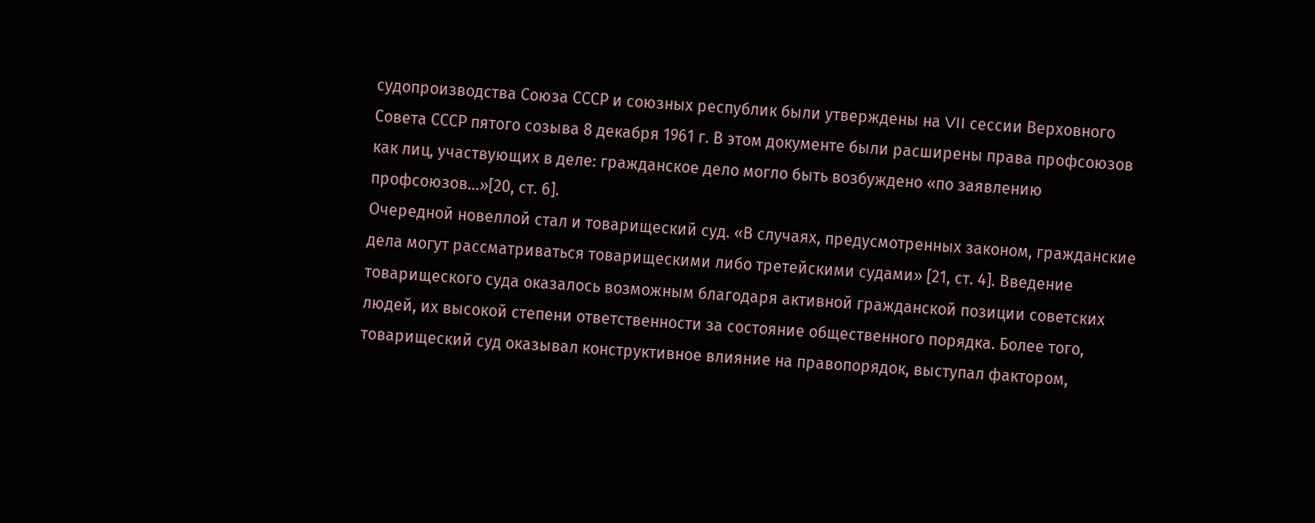судопроизводства Союза СССР и союзных республик были утверждены на VII сессии Верховного Совета СССР пятого созыва 8 декабря 1961 г. В этом документе были расширены права профсоюзов как лиц, участвующих в деле: гражданское дело могло быть возбуждено «по заявлению профсоюзов…»[20, ст. 6].
Очередной новеллой стал и товарищеский суд. «В случаях, предусмотренных законом, гражданские дела могут рассматриваться товарищескими либо третейскими судами» [21, ст. 4]. Введение товарищеского суда оказалось возможным благодаря активной гражданской позиции советских людей, их высокой степени ответственности за состояние общественного порядка. Более того, товарищеский суд оказывал конструктивное влияние на правопорядок, выступал фактором,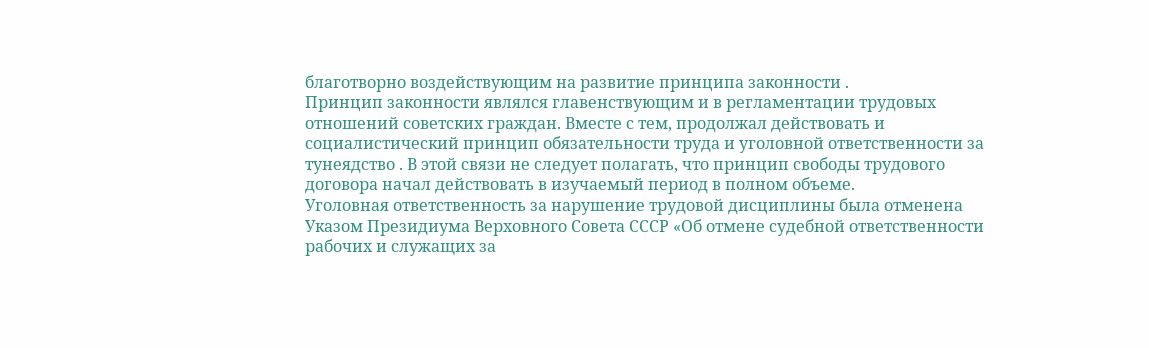благотворно воздействующим на развитие принципа законности .
Принцип законности являлся главенствующим и в регламентации трудовых отношений советских граждан. Вместе с тем, продолжал действовать и социалистический принцип обязательности труда и уголовной ответственности за тунеядство . В этой связи не следует полагать, что принцип свободы трудового договора начал действовать в изучаемый период в полном объеме.
Уголовная ответственность за нарушение трудовой дисциплины была отменена Указом Президиума Верховного Совета СССР «Об отмене судебной ответственности рабочих и служащих за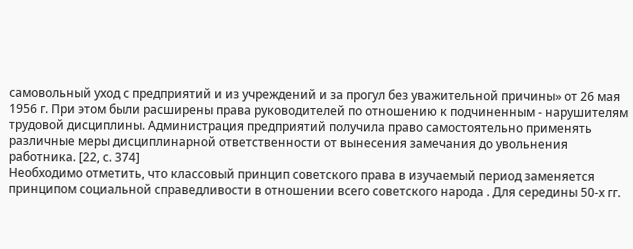самовольный уход с предприятий и из учреждений и за прогул без уважительной причины» от 26 мая 1956 г. При этом были расширены права руководителей по отношению к подчиненным - нарушителям трудовой дисциплины. Администрация предприятий получила право самостоятельно применять различные меры дисциплинарной ответственности от вынесения замечания до увольнения работника. [22, с. 374]
Необходимо отметить, что классовый принцип советского права в изучаемый период заменяется принципом социальной справедливости в отношении всего советского народа . Для середины 50-х гг.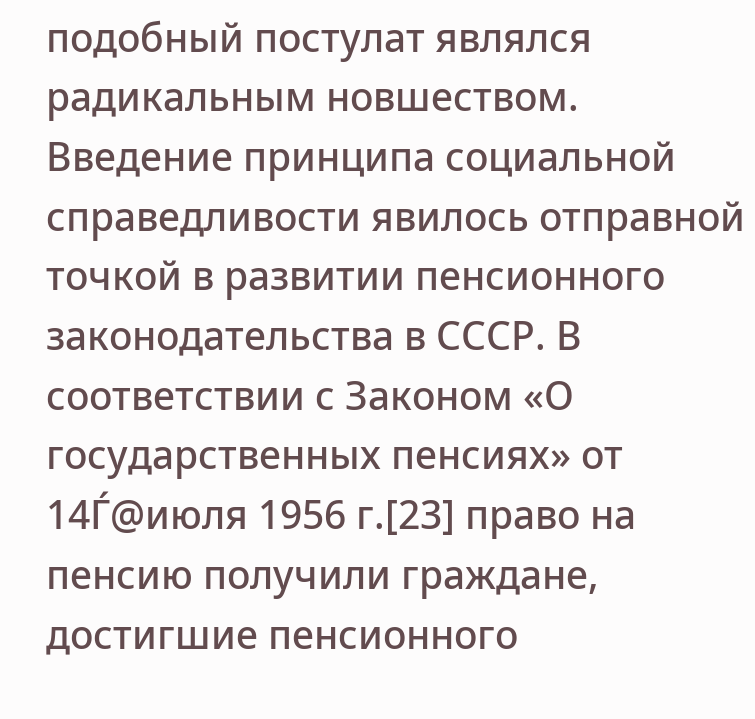подобный постулат являлся радикальным новшеством.
Введение принципа социальной справедливости явилось отправной точкой в развитии пенсионного законодательства в СССР. В соответствии с Законом «О государственных пенсиях» от 14Ѓ@июля 1956 г.[23] право на пенсию получили граждане, достигшие пенсионного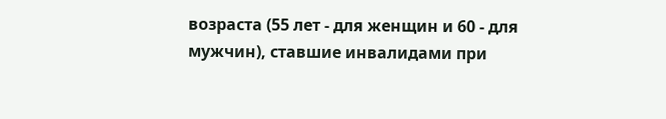возраста (55 лет - для женщин и 60 - для мужчин), ставшие инвалидами при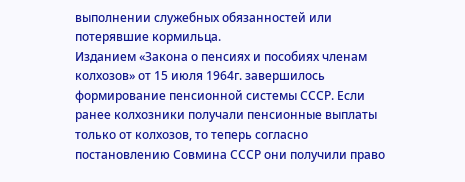выполнении служебных обязанностей или потерявшие кормильца.
Изданием «Закона о пенсиях и пособиях членам колхозов» от 15 июля 1964г. завершилось формирование пенсионной системы СССР. Если ранее колхозники получали пенсионные выплаты только от колхозов, то теперь согласно постановлению Совмина СССР они получили право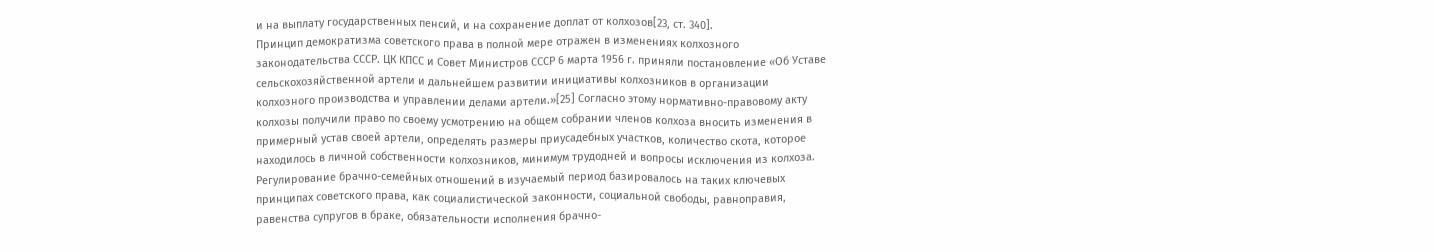и на выплату государственных пенсий, и на сохранение доплат от колхозов[23, ст. 340].
Принцип демократизма советского права в полной мере отражен в изменениях колхозного законодательства СССР. ЦК КПСС и Совет Министров СССР 6 марта 1956 г. приняли постановление «Об Уставе сельскохозяйственной артели и дальнейшем развитии инициативы колхозников в организации колхозного производства и управлении делами артели.»[25] Согласно этому нормативно-правовому акту колхозы получили право по своему усмотрению на общем собрании членов колхоза вносить изменения в примерный устав своей артели, определять размеры приусадебных участков, количество скота, которое находилось в личной собственности колхозников, минимум трудодней и вопросы исключения из колхоза.
Регулирование брачно-семейных отношений в изучаемый период базировалось на таких ключевых принципах советского права, как социалистической законности, социальной свободы, равноправия, равенства супругов в браке, обязательности исполнения брачно-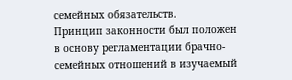семейных обязательств.
Принцип законности был положен в основу регламентации брачно-семейных отношений в изучаемый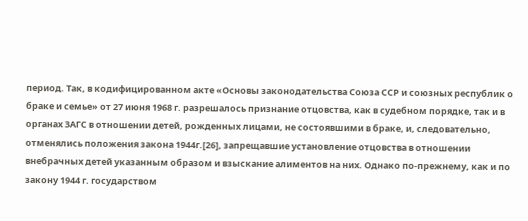период. Так, в кодифицированном акте «Основы законодательства Союза ССР и союзных республик о браке и семье» от 27 июня 1968 г. разрешалось признание отцовства, как в судебном порядке, так и в органах ЗАГС в отношении детей, рожденных лицами, не состоявшими в браке, и, следовательно, отменялись положения закона 1944г.[26], запрещавшие установление отцовства в отношении внебрачных детей указанным образом и взыскание алиментов на них. Однако по-прежнему, как и по закону 1944 г. государством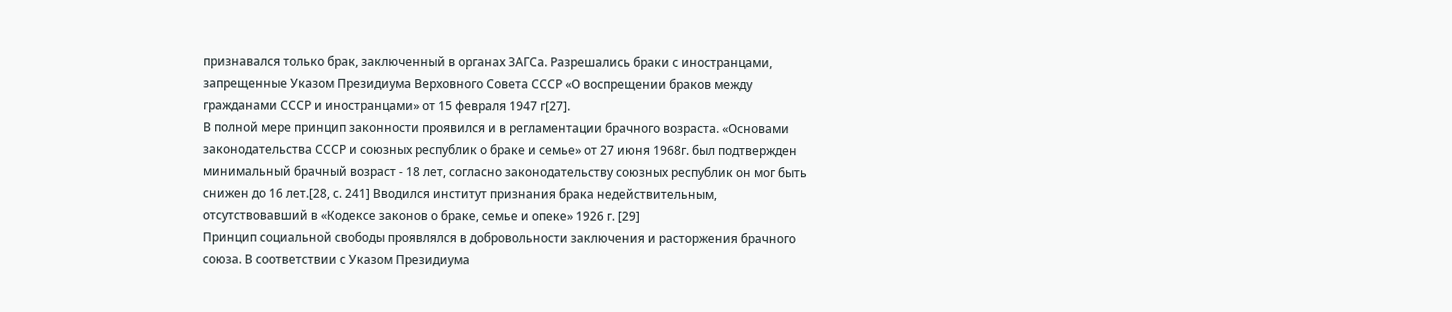признавался только брак, заключенный в органах ЗАГСа. Разрешались браки с иностранцами, запрещенные Указом Президиума Верховного Совета СССР «О воспрещении браков между гражданами СССР и иностранцами» от 15 февраля 1947 г[27].
В полной мере принцип законности проявился и в регламентации брачного возраста. «Основами законодательства СССР и союзных республик о браке и семье» от 27 июня 1968г. был подтвержден минимальный брачный возраст - 18 лет, согласно законодательству союзных республик он мог быть снижен до 16 лет.[28, с. 241] Вводился институт признания брака недействительным, отсутствовавший в «Кодексе законов о браке, семье и опеке» 1926 г. [29]
Принцип социальной свободы проявлялся в добровольности заключения и расторжения брачного союза. В соответствии с Указом Президиума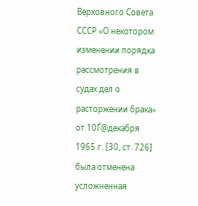Верховного Совета СССР «О некотором изменении порядка рассмотрения в судах дел о расторжении брака» от 10Ѓ@декабря 1965 г. [30, ст. 726] была отменена усложненная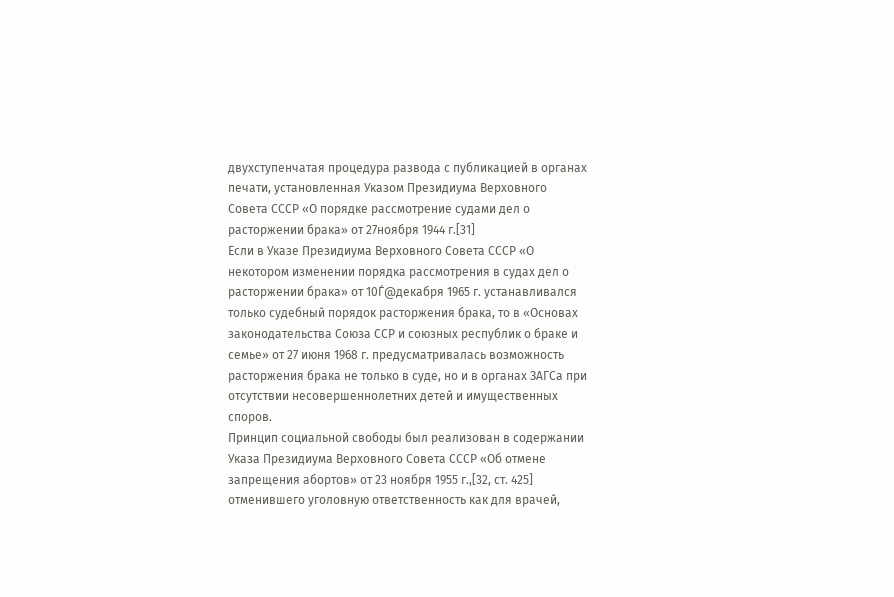двухступенчатая процедура развода с публикацией в органах печати, установленная Указом Президиума Верховного Совета СССР «О порядке рассмотрение судами дел о расторжении брака» от 27ноября 1944 г.[31]
Если в Указе Президиума Верховного Совета СССР «О некотором изменении порядка рассмотрения в судах дел о расторжении брака» от 10Ѓ@декабря 1965 г. устанавливался только судебный порядок расторжения брака, то в «Основах законодательства Союза ССР и союзных республик о браке и семье» от 27 июня 1968 г. предусматривалась возможность расторжения брака не только в суде, но и в органах ЗАГСа при отсутствии несовершеннолетних детей и имущественных споров.
Принцип социальной свободы был реализован в содержании Указа Президиума Верховного Совета СССР «Об отмене запрещения абортов» от 23 ноября 1955 г.,[32, ст. 425] отменившего уголовную ответственность как для врачей,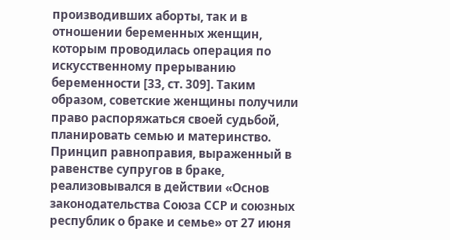производивших аборты, так и в отношении беременных женщин, которым проводилась операция по искусственному прерыванию беременности [33, ст. 309]. Таким образом, советские женщины получили право распоряжаться своей судьбой, планировать семью и материнство.
Принцип равноправия, выраженный в равенстве супругов в браке, реализовывался в действии «Основ законодательства Союза ССР и союзных республик о браке и семье» от 27 июня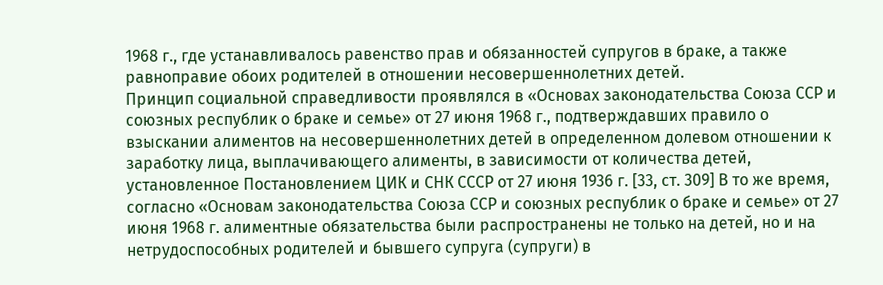1968 г., где устанавливалось равенство прав и обязанностей супругов в браке, а также равноправие обоих родителей в отношении несовершеннолетних детей.
Принцип социальной справедливости проявлялся в «Основах законодательства Союза ССР и союзных республик о браке и семье» от 27 июня 1968 г., подтверждавших правило о взыскании алиментов на несовершеннолетних детей в определенном долевом отношении к заработку лица, выплачивающего алименты, в зависимости от количества детей, установленное Постановлением ЦИК и СНК СССР от 27 июня 1936 г. [33, ст. 309] В то же время, согласно «Основам законодательства Союза ССР и союзных республик о браке и семье» от 27 июня 1968 г. алиментные обязательства были распространены не только на детей, но и на нетрудоспособных родителей и бывшего супруга (супруги) в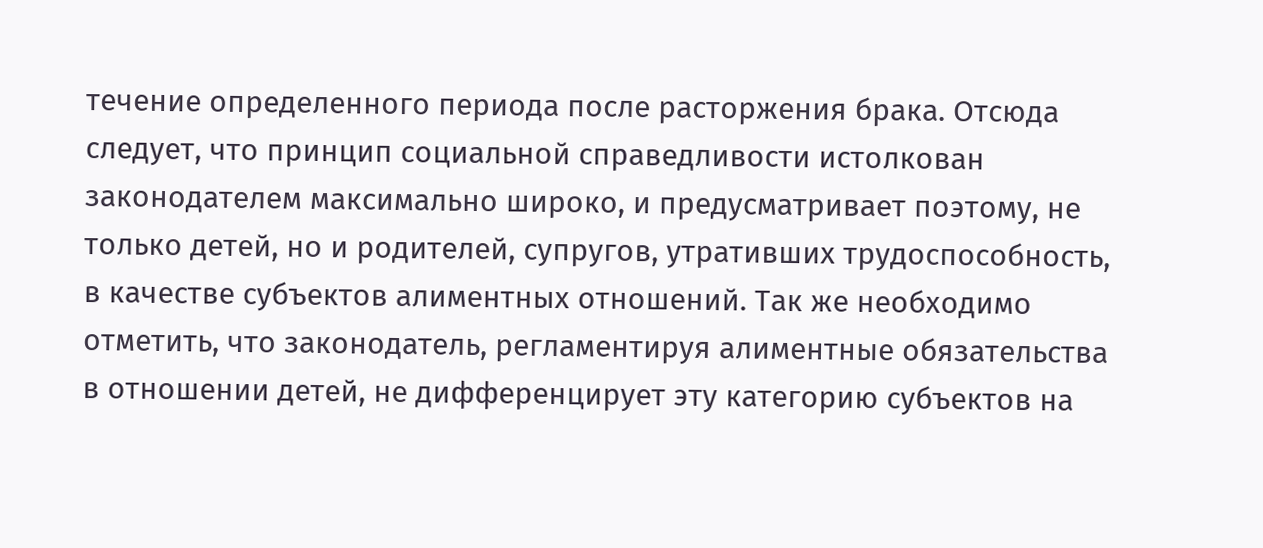течение определенного периода после расторжения брака. Отсюда следует, что принцип социальной справедливости истолкован законодателем максимально широко, и предусматривает поэтому, не только детей, но и родителей, супругов, утративших трудоспособность, в качестве субъектов алиментных отношений. Так же необходимо отметить, что законодатель, регламентируя алиментные обязательства в отношении детей, не дифференцирует эту категорию субъектов на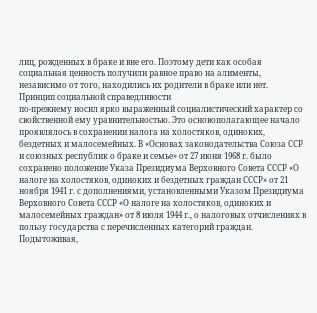лиц, рожденных в браке и вне его. Поэтому дети как особая социальная ценность получили равное право на алименты, независимо от того, находились их родители в браке или нет.
Принцип социальной справедливости
по-прежнему носил ярко выраженный социалистический характер со свойственной ему уравнительностью. Это основополагающее начало проявлялось в сохранении налога на холостяков, одиноких, бездетных и малосемейных. В «Основах законодательства Союза ССР и союзных республик о браке и семье» от 27 июня 1968 г. было сохранено положение Указа Президиума Верховного Совета СССР «О налоге на холостяков, одиноких и бездетных граждан СССР» от 21 ноября 1941 г. с дополнениями, установленными Указом Президиума Верховного Совета СССР «О налоге на холостяков, одиноких и малосемейных граждан» от 8 июля 1944 г., о налоговых отчислениях в пользу государства с перечисленных категорий граждан.
Подытоживая,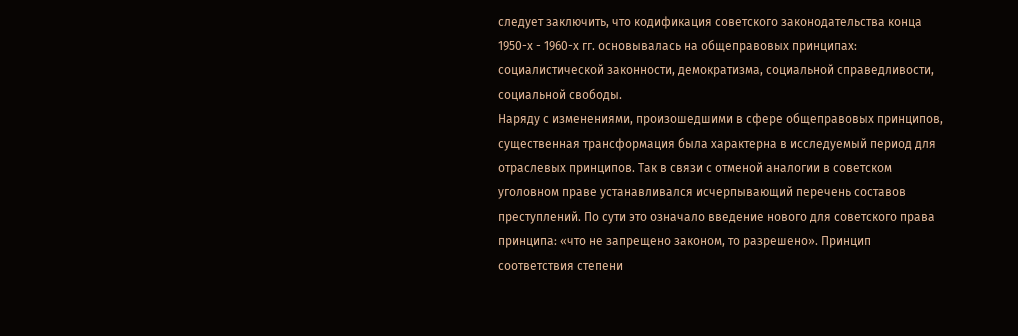следует заключить, что кодификация советского законодательства конца 1950-х - 1960-х гг. основывалась на общеправовых принципах: социалистической законности, демократизма, социальной справедливости, социальной свободы.
Наряду с изменениями, произошедшими в сфере общеправовых принципов, существенная трансформация была характерна в исследуемый период для отраслевых принципов. Так в связи с отменой аналогии в советском уголовном праве устанавливался исчерпывающий перечень составов преступлений. По сути это означало введение нового для советского права принципа: «что не запрещено законом, то разрешено». Принцип соответствия степени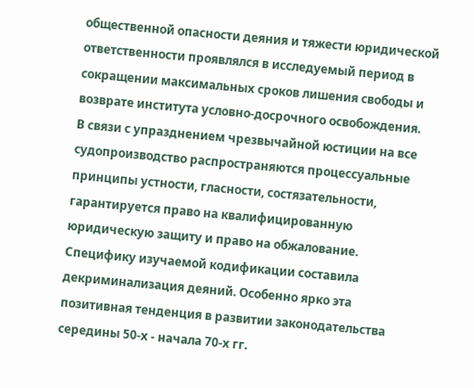общественной опасности деяния и тяжести юридической ответственности проявлялся в исследуемый период в сокращении максимальных сроков лишения свободы и возврате института условно-досрочного освобождения.
В связи с упразднением чрезвычайной юстиции на все судопроизводство распространяются процессуальные принципы устности, гласности, состязательности, гарантируется право на квалифицированную юридическую защиту и право на обжалование.
Специфику изучаемой кодификации составила декриминализация деяний. Особенно ярко эта позитивная тенденция в развитии законодательства середины 50-х - начала 70-х гг.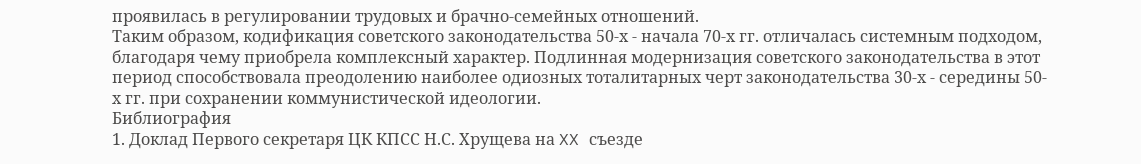проявилась в регулировании трудовых и брачно-семейных отношений.
Таким образом, кодификация советского законодательства 50-х - начала 70-х гг. отличалась системным подходом, благодаря чему приобрела комплексный характер. Подлинная модернизация советского законодательства в этот период способствовала преодолению наиболее одиозных тоталитарных черт законодательства 30-х - середины 50-х гг. при сохранении коммунистической идеологии.
Библиография
1. Доклад Первого секретаря ЦК КПСС Н.С. Хрущева на XX съезде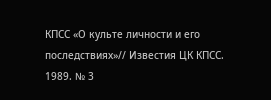КПСС «О культе личности и его последствиях»// Известия ЦК КПСС. 1989. № 3